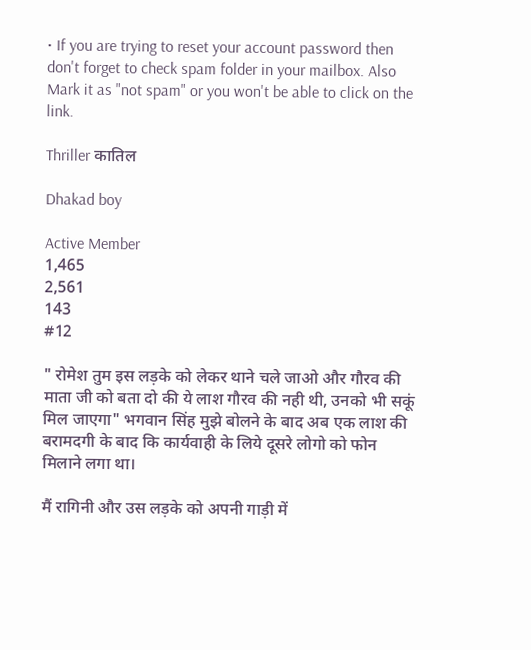• If you are trying to reset your account password then don't forget to check spam folder in your mailbox. Also Mark it as "not spam" or you won't be able to click on the link.

Thriller कातिल

Dhakad boy

Active Member
1,465
2,561
143
#12

" रोमेश तुम इस लड़के को लेकर थाने चले जाओ और गौरव की माता जी को बता दो की ये लाश गौरव की नही थी, उनको भी सकूं मिल जाएगा" भगवान सिंह मुझे बोलने के बाद अब एक लाश की बरामदगी के बाद कि कार्यवाही के लिये दूसरे लोगो को फोन मिलाने लगा था।

मैं रागिनी और उस लड़के को अपनी गाड़ी में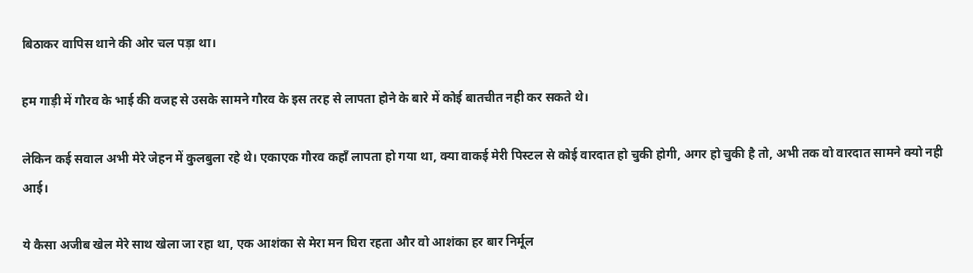बिठाकर वापिस थाने की ओर चल पड़ा था।

हम गाड़ी में गौरव के भाई की वजह से उसके सामने गौरव के इस तरह से लापता होने के बारे में कोई बातचीत नही कर सकते थे।

लेकिन कई सवाल अभी मेरे जेहन में कुलबुला रहे थे। एकाएक गौरव कहाँ लापता हो गया था, क्या वाकई मेरी पिस्टल से कोई वारदात हो चुकी होगी, अगर हो चुकी है तो, अभी तक वो वारदात सामने क्यो नही आई।

ये कैसा अजीब खेल मेरे साथ खेला जा रहा था, एक आशंका से मेरा मन घिरा रहता और वो आशंका हर बार निर्मूल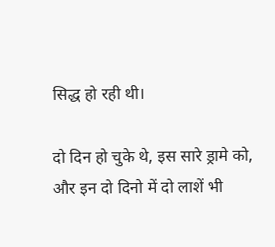सिद्ध हो रही थी।

दो दिन हो चुके थे, इस सारे ड्रामे को, और इन दो दिनो में दो लाशें भी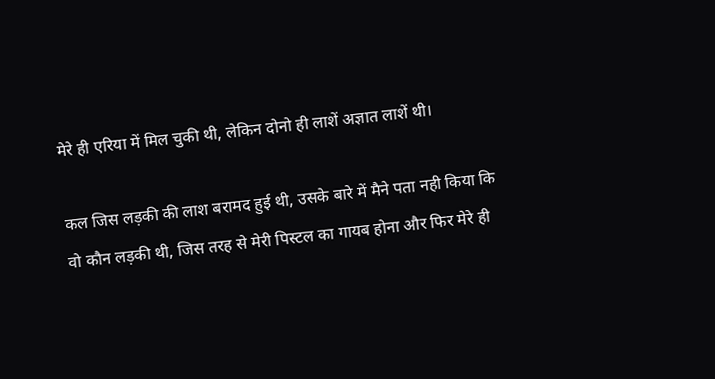मेरे ही एरिया में मिल चुकी थी, लेकिन दोनो ही लाशें अज्ञात लाशें थी।

कल जिस लड़की की लाश बरामद हुई थी, उसके बारे में मैने पता नही किया कि वो कौन लड़की थी, जिस तरह से मेरी पिस्टल का गायब होना और फिर मेरे ही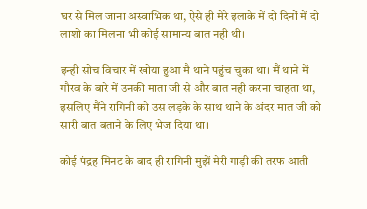घर से मिल जाना अस्वाभिक था, ऐसे ही मेरे इलाके में दो दिनों में दो लाशो का मिलना भी कोई सामान्य बात नही थी।

इन्ही सोच विचार में खोया हुआ मै थाने पहुंच चुका था। मैं थाने में गौरव के बारे में उनकी माता जी से और बात नही करना चाहता था, इसलिए मैंने रागिनी को उस लड़के के साथ थाने के अंदर मात जी को सारी बात बताने के लिए भेज दिया था।

कोई पंद्रह मिनट के बाद ही रागिनी मुझें मेरी गाड़ी की तरफ आती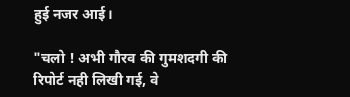हुई नजर आई।

"चलो ! अभी गौरव की गुमशदगी की रिपोर्ट नही लिखी गई, वे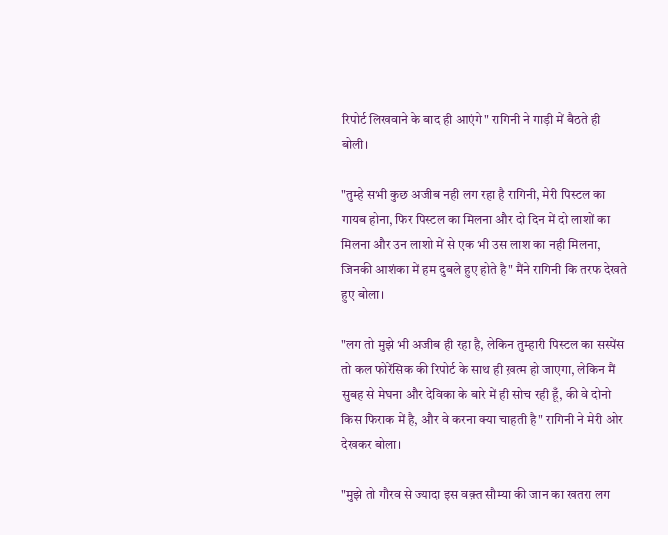रिपोर्ट लिखवाने के बाद ही आएंगे" रागिनी ने गाड़ी में बैठते ही बोली।

"तुम्हे सभी कुछ अजीब नही लग रहा है रागिनी, मेरी पिस्टल का गायब होना, फिर पिस्टल का मिलना और दो दिन में दो लाशों का मिलना और उन लाशो में से एक भी उस लाश का नही मिलना, जिनकी आशंका में हम दुबले हुए होते है" मैंने रागिनी कि तरफ देखते हुए बोला।

"लग तो मुझे भी अजीब ही रहा है, लेकिन तुम्हारी पिस्टल का सस्पेंस तो कल फोरेंसिक की रिपोर्ट के साथ ही ख़त्म हो जाएगा, लेकिन मैं सुबह से मेघना और देविका के बारे में ही सोच रही हूँ, की वे दोनो किस फिराक में है, और वे करना क्या चाहती है" रागिनी ने मेरी ओर देखकर बोला।

"मुझे तो गौरव से ज्यादा इस वक़्त सौम्या की जान का खतरा लग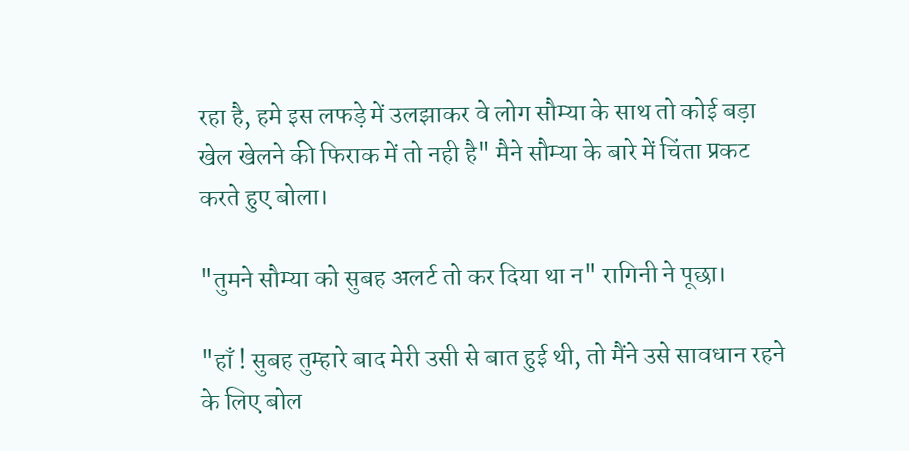रहा है, हमे इस लफड़े में उलझाकर वे लोग सौम्या के साथ तो कोई बड़ा खेल खेलने की फिराक में तो नही है" मैने सौम्या के बारे में चिंता प्रकट करते हुए बोला।

"तुमने सौम्या को सुबह अलर्ट तो कर दिया था न" रागिनी ने पूछा।

"हाँ ! सुबह तुम्हारे बाद मेरी उसी से बात हुई थी, तो मैंने उसे सावधान रहने के लिए बोल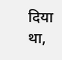दिया था,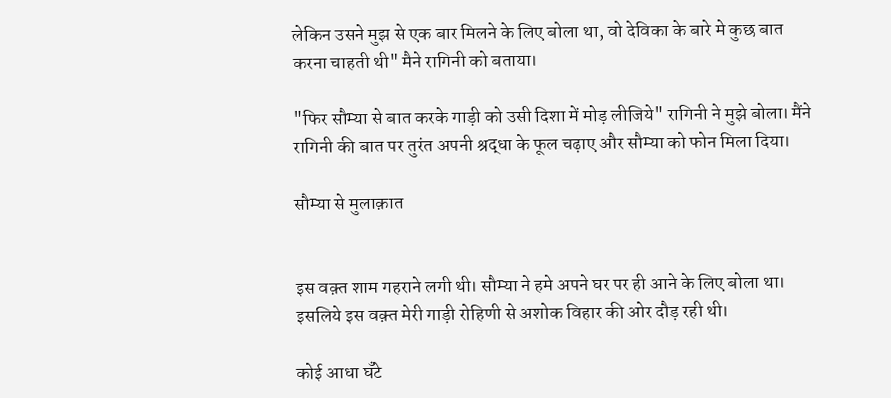लेकिन उसने मुझ से एक बार मिलने के लिए बोला था, वो देविका के बारे मे कुछ बात करना चाहती थी" मैने रागिनी को बताया।

"फिर सौम्या से बात करके गाड़ी को उसी दिशा में मोड़ लीजिये" रागिनी ने मुझे बोला। मैंने रागिनी की बात पर तुरंत अपनी श्रद्धा के फूल चढ़ाए और सौम्या को फोन मिला दिया।

सौम्या से मुलाक़ात


इस वक़्त शाम गहराने लगी थी। सौम्या ने हमे अपने घर पर ही आने के लिए बोला था। इसलिये इस वक़्त मेरी गाड़ी रोहिणी से अशोक विहार की ओर दौड़ रही थी।

कोई आधा घँटे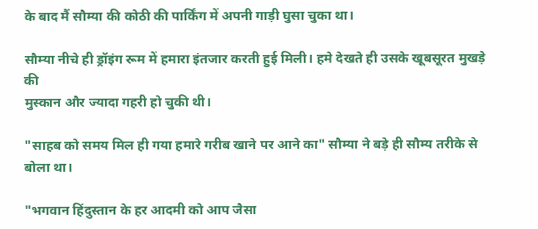के बाद मैं सौम्या की कोठी की पार्किंग में अपनी गाड़ी घुसा चुका था।

सौम्या नीचे ही ड्रॉइंग रूम में हमारा इंतजार करती हुई मिली। हमे देखते ही उसके खूबसूरत मुखड़े की
मुस्कान और ज्यादा गहरी हो चुकी थी।

"साहब को समय मिल ही गया हमारे गरीब खाने पर आने का" सौम्या ने बड़े ही सौम्य तरीके से बोला था।

"भगवान हिंदुस्तान के हर आदमी को आप जैसा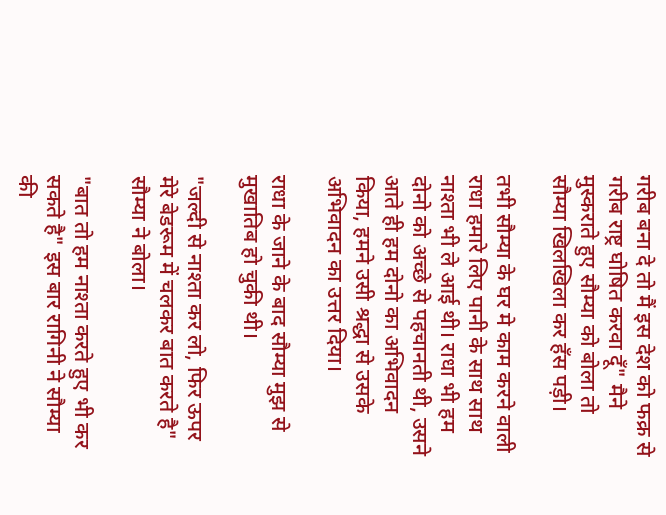गरीब बना दे तो मैं इस देश को फक्र से गरीब राष्ट्र घोषित करवा दूँ" मैने मुस्कराते हुए सौम्या को बोला तो सौम्या खिलखिला कर हँस पड़ी।

तभी सौम्या के घर मे काम करने वाली राधा हमारे लिए पानी के साथ साथ नाश्ता भी ले आई थी। राधा भी हम दोनो को अच्छे से पहचानती थी, उसने आते ही हम दोनो का अभिवादन किया, हमने उसी श्रद्धा से उसके अभिवादन का उत्तर दिया।

राधा के जाने के बाद सौम्या मुझ से मुखातिब हो चुकी थी।

"जल्दी से नाश्ता कर लो, फिर ऊपर मेरे बेडरूम में चलकर बात करते है" सौम्या ने बोला।

"बात तो हम नाश्ता करते हुए भी कर सकते है" इस बार रागिनी ने सौम्या की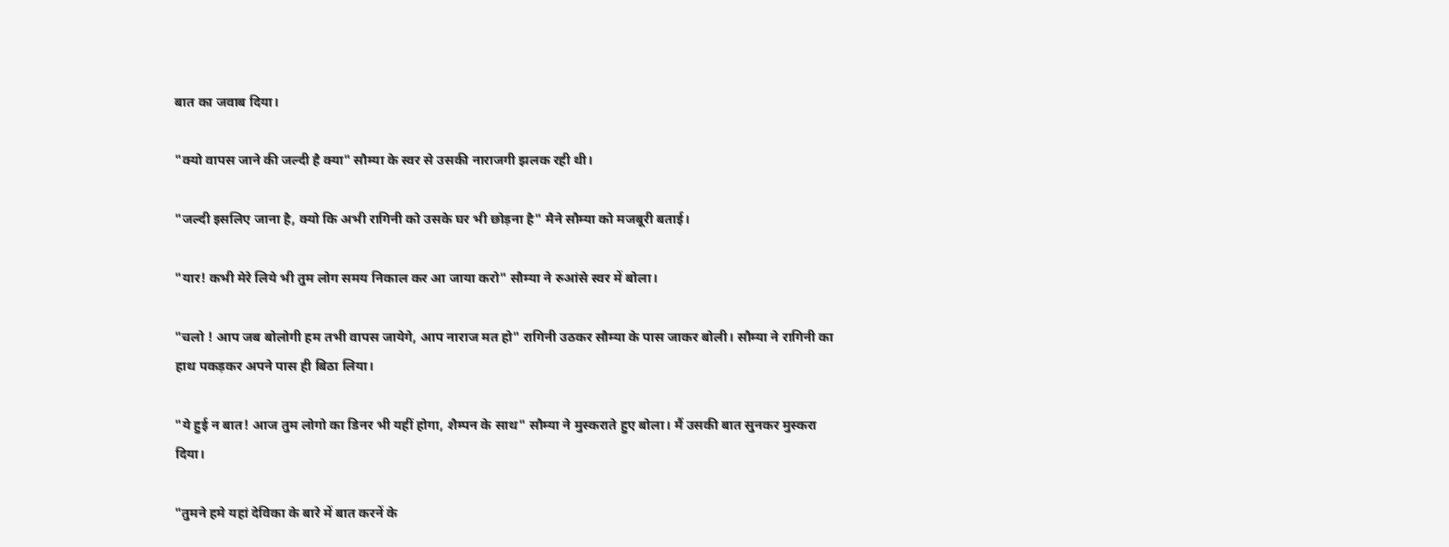बात का जवाब दिया।

"क्यो वापस जाने की जल्दी है क्या" सौम्या के स्वर से उसकी नाराजगी झलक रही थी।

"जल्दी इसलिए जाना है, क्यो कि अभी रागिनी को उसके घर भी छोड़ना है" मैने सौम्या को मजबूरी बताई।

"यार! कभी मेरे लिये भी तुम लोग समय निकाल कर आ जाया करो" सौम्या ने रुआंसे स्वर में बोला।

"चलो ! आप जब बोलोगी हम तभी वापस जायेगे, आप नाराज मत हो" रागिनी उठकर सौम्या के पास जाकर बोली। सौम्या ने रागिनी का हाथ पकड़कर अपने पास ही बिठा लिया।

"ये हुई न बात! आज तुम लोगो का डिनर भी यहीं होगा, शैम्पन के साथ" सौम्या ने मुस्कराते हुए बोला। मैं उसकी बात सुनकर मुस्करा दिया।

"तुमने हमे यहां देविका के बारे में बात करनें के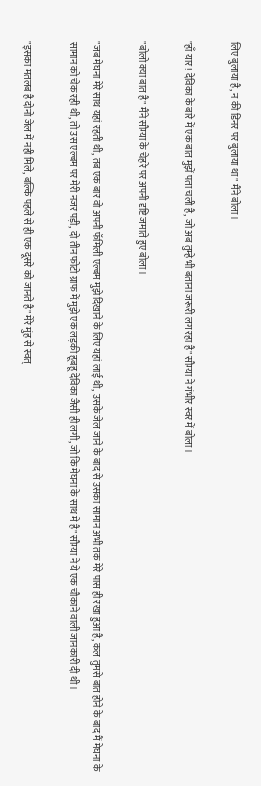लिए बुलाया है, न की डिनर पर बुलाया था" मैंने बोला।

"हाँ यार! देविका के बारे में एक बात मुझें पता चली है, जो अब तुम्हे भी बताना जरूरी लग रहा है" सौम्या ने गंभीर स्वर में बोला।

"बोलो क्या बात है" मैंने सौम्या के चेहरे पर अपनी दृष्टि जमाते हुए बोला।

"जब मेघना मेरे साथ यहां रहती थी, तब एक बार वो अपनी फॅमिली एल्बम मुझे दिखाने के लिए यहां लाई थी, उसके जेल जाने के बाद से उसका सामान अभी तक मेरे पास ही रखा हुआ है, कल तुमसे बात होने के बाद मैं मेघना के सामान को चेक रही थी, तो उस एल्बम पर मेरी नजर पड़ी, दो तीन फोटो ग्राफ में मुझे एक लड़की हूबहू देविका जैसी ही लगी, जो कि मेघना के साथ मे है" सौम्या ने ये एक चौकाने वाली जानकारी दी थी।

"इसका मतलब है दोनो जेल में नही मिले, बल्कि पहले से ही एक दूसरे को जानते है" मेरे मुंह से स्वत्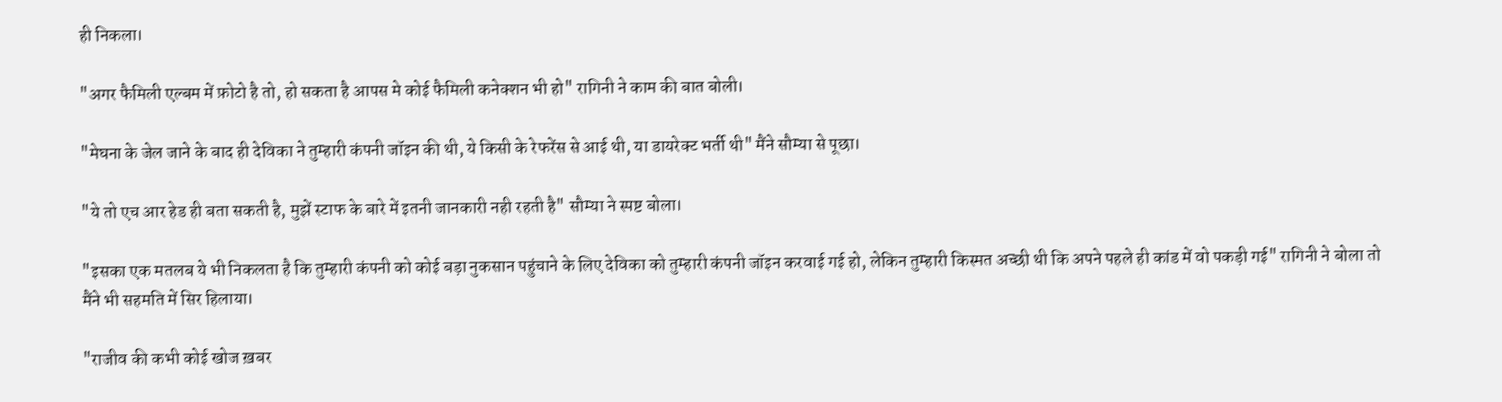ही निकला।

"अगर फैमिली एल्बम में फ़ोटो है तो, हो सकता है आपस मे कोई फैमिली कनेक्शन भी हो" रागिनी ने काम की बात बोली।

"मेघना के जेल जाने के बाद ही देविका ने तुम्हारी कंपनी जॉइन की थी, ये किसी के रेफरेंस से आई थी, या डायरेक्ट भर्ती थी" मैंने सौम्या से पूछा।

"ये तो एच आर हेड ही बता सकती है, मुझें स्टाफ के बारे में इतनी जानकारी नही रहती है" सौम्या ने स्पष्ट बोला।

"इसका एक मतलब ये भी निकलता है कि तुम्हारी कंपनी को कोई बड़ा नुकसान पहुंचाने के लिए देविका को तुम्हारी कंपनी जॉइन करवाई गई हो, लेकिन तुम्हारी किस्मत अच्छी थी कि अपने पहले ही कांड में वो पकड़ी गई" रागिनी ने बोला तो मैंने भी सहमति में सिर हिलाया।

"राजीव की कभी कोई खोज ख़बर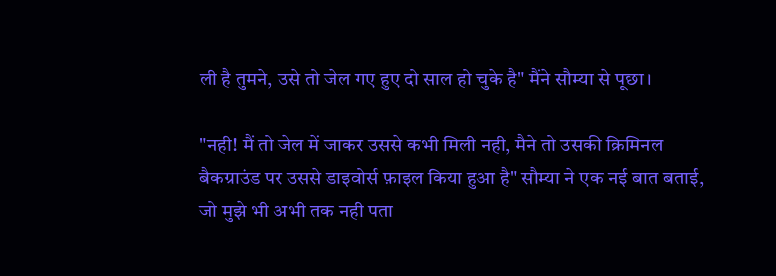ली है तुमने, उसे तो जेल गए हुए दो साल हो चुके है" मैंने सौम्या से पूछा।

"नही! मैं तो जेल में जाकर उससे कभी मिली नही, मैने तो उसकी क्रिमिनल बैकग्राउंड पर उससे डाइवोर्स फ़ाइल किया हुआ है" सौम्या ने एक नई बात बताई, जो मुझे भी अभी तक नही पता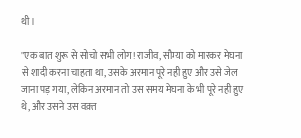थी।

"एक बात शुरू से सोचो सभी लोग! राजीव, सौम्या को मारकर मेघना से शादी करना चाहता था, उसके अरमान पूरे नही हुए और उसे जेल जाना पड़ गया, लेकिन अरमान तो उस समय मेघना के भी पूरे नही हुए थे, और उसने उस वक़्त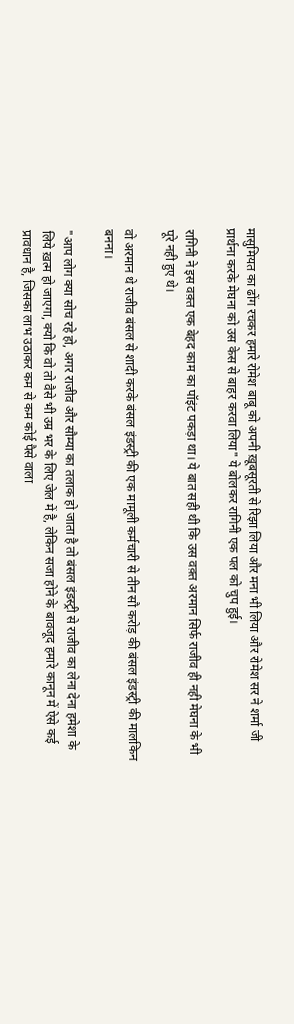मासुमियत का ढोंग रचकर हमारे रोमेश बाबू को अपनी ख़ूबसूरती से रिझा लिया और मना भी लिया और रोमेश सर ने शर्मा जी प्रार्थना करके मेघना को उस केस से बाहर करवा लिया" ये बोलकर रागिनी एक पल को चुप हुई।

रागिनी ने इस वक़्त एक बेहद काम का पॉइंट पकड़ा था। ये बात सही थी कि उस वक़्त अरमान सिर्फ राजीव ही नही मेघना के भी पूरे नही हुए थे।

वो अरमान थे राजीव बंसल से शादी करके बंसल इंडस्ट्री की एक मामूली कर्मचारी से तीन सौ करोड़ की बंसल इंडस्ट्री की मालकिन बनना।

"आप लोग क्या सोच रहे हो, अगर राजीव और सौम्या का तलाक हो जाता है तो बंसल इंडस्ट्री से राजीव का लेना देना हमेशा के लिये ख़त्म हो जाएगा, क्यो कि वो तो वैसे भी उम्र भर के लिए जेल में है, लेकिन सजा होने के बावजूद हमारे कानून में ऐसे कई प्रावधान है, जिसका लाभ उठाकर कम से कम कोई पैसे वाला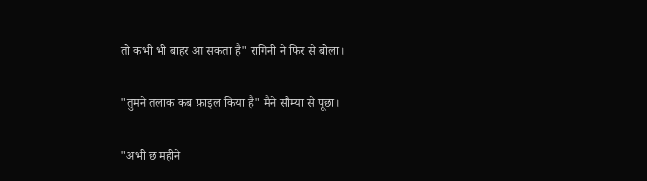तो कभी भी बाहर आ सकता है" रागिनी ने फिर से बोला।

"तुमने तलाक कब फ़ाइल किया है" मैने सौम्या से पूछा।

"अभी छ महीने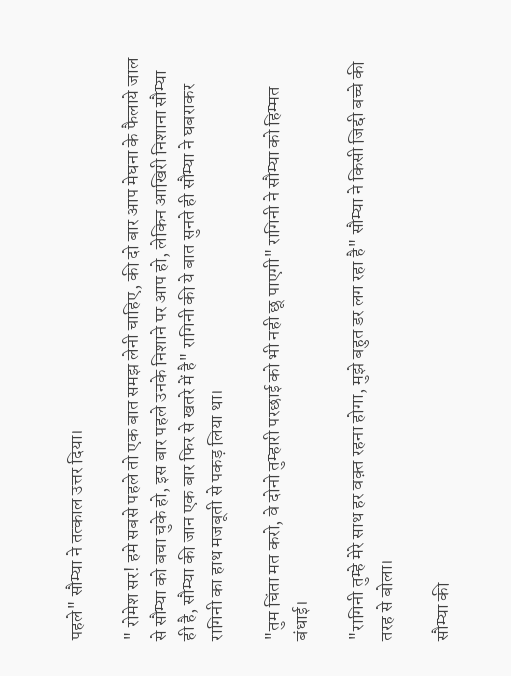पहले" सौम्या ने तत्काल उत्तर दिया।

" रोमेश सर! हमे सबसे पहले तो एक बात समझ लेनी चाहिए, की दो बार आप मेघना के फैलाये जाल से सौम्या को बचा चुके हो, इस बार पहले उनके निशाने पर आप हो, लेकिन आखिरी निशाना सौम्या ही है, सौम्या की जान एक बार फिर से खतरे में है" रागिनी की ये बात सुनते ही सौम्या ने घबराकर रागिनी का हाथ मजबूती से पकड़ लिया था।

"तुम चिंता मत करो, वे दोनो तुम्हारी परछाई को भी नही छू पाएगी" रागिनी ने सौम्या को हिम्मत बंधाई।

"रागिनी तुम्हे मेरे साथ हर वक़्त रहना होगा, मुझे बहुत डर लग रहा है" सौम्या ने किसी जिद्दी बच्चे की तरह से बोला।

सौम्या की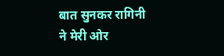बात सुनकर रागिनी ने मेरी ओर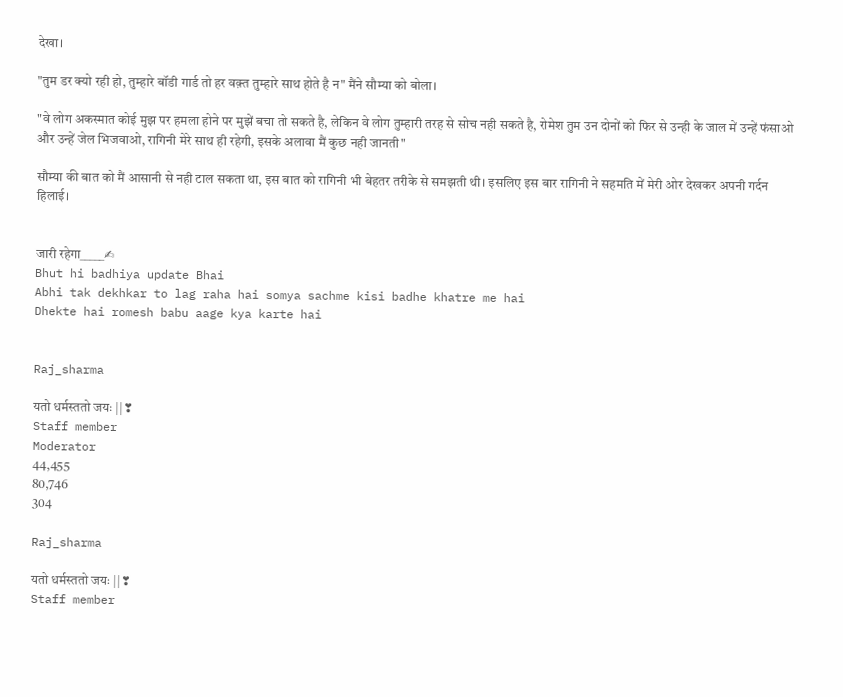देखा।

"तुम डर क्यो रही हो, तुम्हारे बॉडी गार्ड तो हर वक़्त तुम्हारे साथ होते है न" मैंने सौम्या को बोला।

"वे लोग अकस्मात कोई मुझ पर हमला होने पर मुझें बचा तो सकते है, लेकिन वे लोग तुम्हारी तरह से सोच नही सकते है, रोमेश तुम उन दोनों को फिर से उन्ही के जाल में उन्हें फंसाओ और उन्हें जेल भिजवाओ, रागिनी मेरे साथ ही रहेगी, इसके अलावा मैं कुछ नही जानती"

सौम्या की बात को मैं आसानी से नही टाल सकता था, इस बात को रागिनी भी बेहतर तरीके से समझती थी। इसलिए इस बार रागिनी ने सहमति में मेरी ओर देखकर अपनी गर्दन हिलाई।


जारी रहेगा_____✍
Bhut hi badhiya update Bhai
Abhi tak dekhkar to lag raha hai somya sachme kisi badhe khatre me hai
Dhekte hai romesh babu aage kya karte hai


Raj_sharma

यतो धर्मस्ततो जयः ||❣
Staff member
Moderator
44,455
80,746
304

Raj_sharma

यतो धर्मस्ततो जयः ||❣
Staff member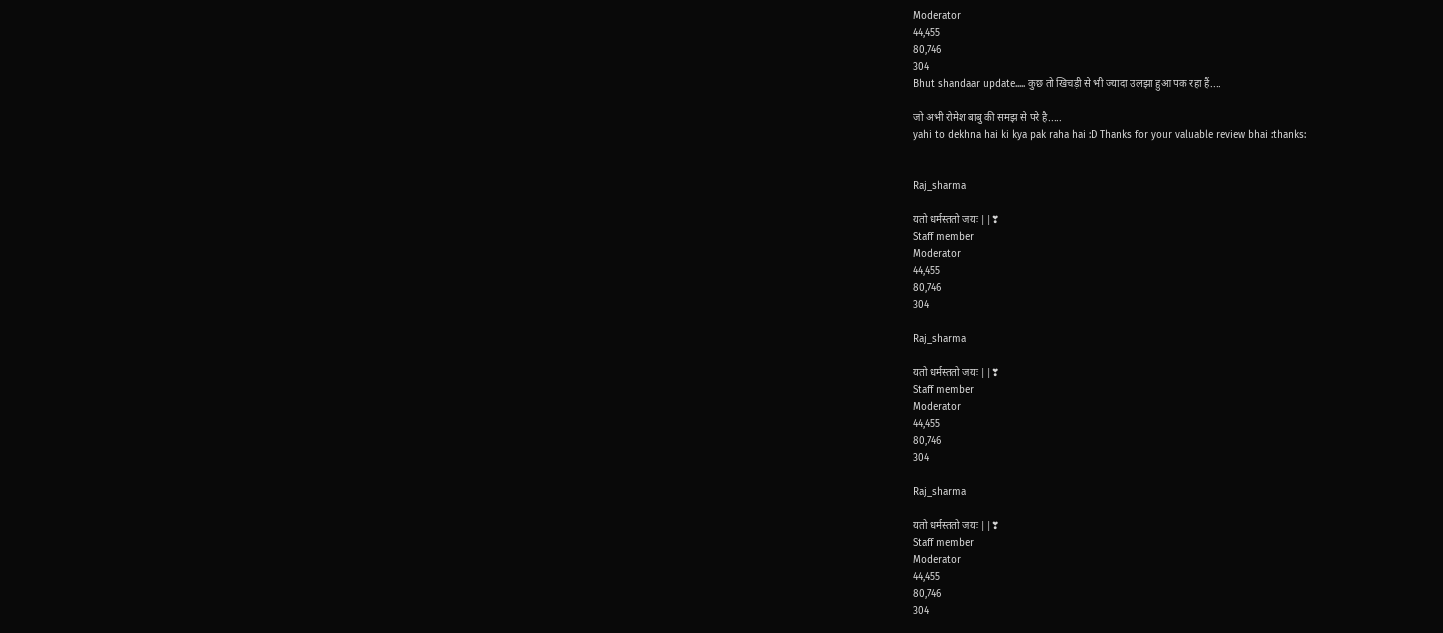Moderator
44,455
80,746
304
Bhut shandaar update..... कुछ तो खिचड़ी से भी ज्यादा उलझा हुआ पक रहा हैं....

जो अभी रोमेश बाबु की समझ से परे है.....
yahi to dekhna hai ki kya pak raha hai :D Thanks for your valuable review bhai :thanks:


Raj_sharma

यतो धर्मस्ततो जयः ||❣
Staff member
Moderator
44,455
80,746
304

Raj_sharma

यतो धर्मस्ततो जयः ||❣
Staff member
Moderator
44,455
80,746
304

Raj_sharma

यतो धर्मस्ततो जयः ||❣
Staff member
Moderator
44,455
80,746
304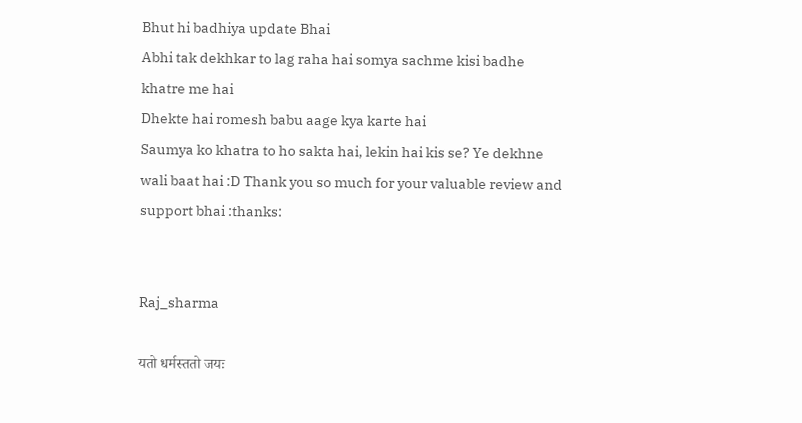Bhut hi badhiya update Bhai
Abhi tak dekhkar to lag raha hai somya sachme kisi badhe khatre me hai
Dhekte hai romesh babu aage kya karte hai
Saumya ko khatra to ho sakta hai, lekin hai kis se? Ye dekhne wali baat hai :D Thank you so much for your valuable review and support bhai :thanks:


Raj_sharma

यतो धर्मस्ततो जयः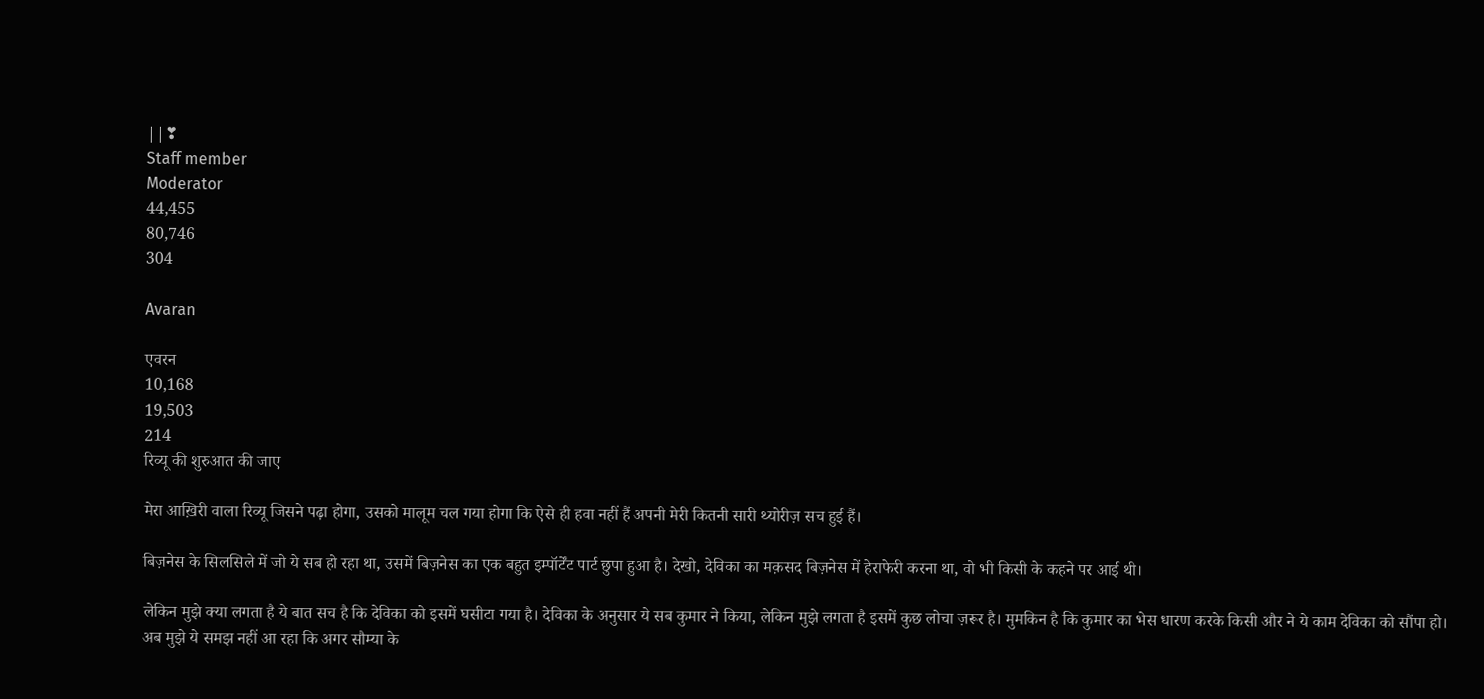||❣
Staff member
Moderator
44,455
80,746
304

Avaran

एवरन
10,168
19,503
214
रिव्यू की शुरुआत की जाए

मेरा आख़िरी वाला रिव्यू जिसने पढ़ा होगा, उसको मालूम चल गया होगा कि ऐसे ही हवा नहीं हैं अपनी मेरी कितनी सारी थ्योरीज़ सच हुई हैं।

बिज़नेस के सिलसिले में जो ये सब हो रहा था, उसमें बिज़नेस का एक बहुत इम्पॉर्टेंट पार्ट छुपा हुआ है। देखो, देविका का मक़सद बिज़नेस में हेराफेरी करना था, वो भी किसी के कहने पर आई थी।

लेकिन मुझे क्या लगता है ये बात सच है कि देविका को इसमें घसीटा गया है। देविका के अनुसार ये सब कुमार ने किया, लेकिन मुझे लगता है इसमें कुछ लोचा ज़रूर है। मुमकिन है कि कुमार का भेस धारण करके किसी और ने ये काम देविका को सौंपा हो।
अब मुझे ये समझ नहीं आ रहा कि अगर सौम्या के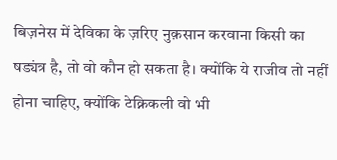बिज़नेस में देविका के ज़रिए नुक़सान करवाना किसी का षड्यंत्र है, तो वो कौन हो सकता है। क्योंकि ये राजीव तो नहीं होना चाहिए, क्योंकि टेक्निकली वो भी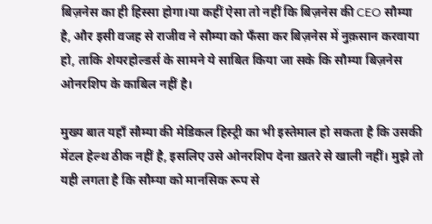बिज़नेस का ही हिस्सा होगा।या कहीं ऐसा तो नहीं कि बिज़नेस की CEO सौम्या है, और इसी वजह से राजीव ने सौम्या को फँसा कर बिज़नेस में नुक़सान करवाया हो, ताकि शेयरहोल्डर्स के सामने ये साबित किया जा सके कि सौम्या बिज़नेस ओनरशिप के काबिल नहीं है।

मुख्य बात यहाँ सौम्या की मेडिकल हिस्ट्री का भी इस्तेमाल हो सकता है कि उसकी मेंटल हेल्थ ठीक नहीं है, इसलिए उसे ओनरशिप देना ख़तरे से खाली नहीं। मुझे तो यही लगता है कि सौम्या को मानसिक रूप से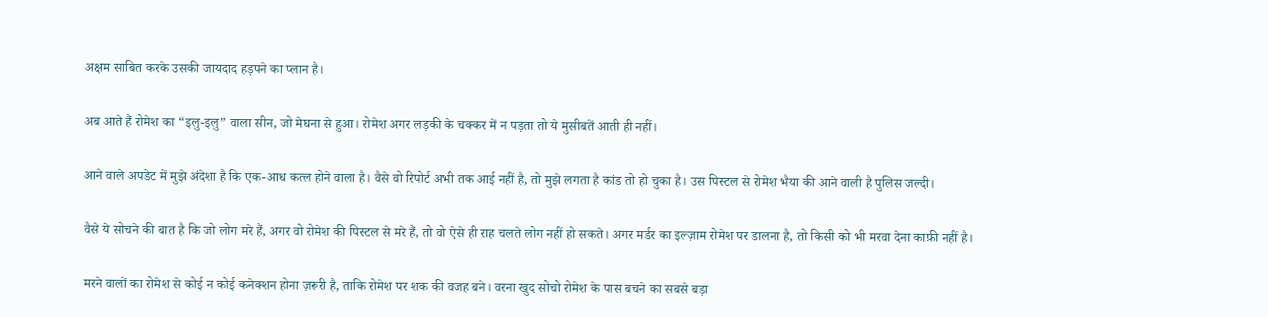अक्षम साबित करके उसकी जायदाद हड़पने का प्लान है।

अब आते हैं रोमेश का “इलु-इलु” वाला सीन, जो मेघना से हुआ। रोमेश अगर लड़की के चक्कर में न पड़ता तो ये मुसीबतें आती ही नहीं।

आने वाले अपडेट में मुझे अंदेशा है कि एक-आध कत्ल होने वाला है। वैसे वो रिपोर्ट अभी तक आई नहीं है, तो मुझे लगता है कांड तो हो चुका है। उस पिस्टल से रोमेश भैया की आने वाली है पुलिस जल्दी।

वैसे ये सोचने की बात है कि जो लोग मरे हैं, अगर वो रोमेश की पिस्टल से मरे हैं, तो वो ऐसे ही राह चलते लोग नहीं हो सकते। अगर मर्डर का इल्ज़ाम रोमेश पर डालना है, तो किसी को भी मरवा देना काफ़ी नहीं है।

मरने वालों का रोमेश से कोई न कोई कनेक्शन होना ज़रूरी है, ताकि रोमेश पर शक की वजह बने। वरना खुद सोचो रोमेश के पास बचने का सबसे बड़ा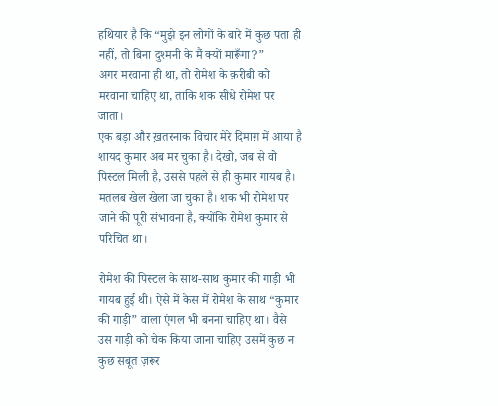हथियार है कि “मुझे इन लोगों के बारे में कुछ पता ही नहीं, तो बिना दुश्मनी के मैं क्यों मारूँगा?”
अगर मरवाना ही था, तो रोमेश के क़रीबी को मरवाना चाहिए था, ताकि शक सीधे रोमेश पर जाता।
एक बड़ा और ख़तरनाक विचार मेरे दिमाग़ में आया है शायद कुमार अब मर चुका है। देखो, जब से वो पिस्टल मिली है, उससे पहले से ही कुमार गायब है। मतलब खेल खेला जा चुका है। शक भी रोमेश पर जाने की पूरी संभावना है, क्योंकि रोमेश कुमार से परिचित था।

रोमेश की पिस्टल के साथ-साथ कुमार की गाड़ी भी गायब हुई थी। ऐसे में केस में रोमेश के साथ “कुमार की गाड़ी” वाला एंगल भी बनना चाहिए था। वैसे उस गाड़ी को चेक किया जाना चाहिए उसमें कुछ न कुछ सबूत ज़रूर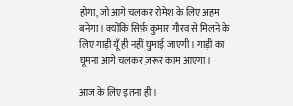होगा, जो आगे चलकर रोमेश के लिए अहम बनेगा। क्योंकि सिर्फ़ कुमार गौरव से मिलने के लिए गाड़ी यूँ ही नहीं घुमाई जाएगी। गाड़ी का घूमना आगे चलकर ज़रूर काम आएगा।

आज के लिए इतना ही।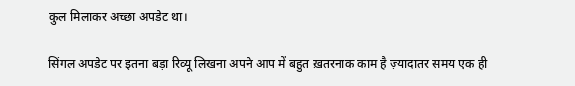कुल मिलाकर अच्छा अपडेट था।

सिंगल अपडेट पर इतना बड़ा रिव्यू लिखना अपने आप में बहुत ख़तरनाक काम है ज़्यादातर समय एक ही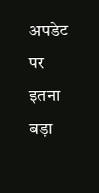अपडेट पर इतना बड़ा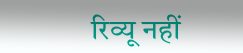रिव्यू नहीं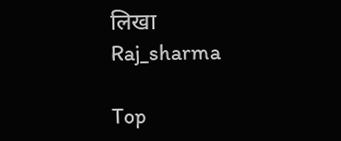लिखा
Raj_sharma

Top